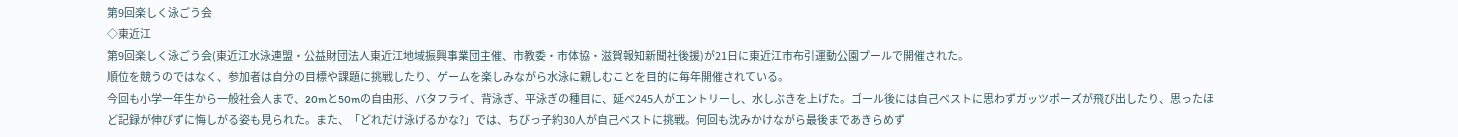第9回楽しく泳ごう会
◇東近江
第9回楽しく泳ごう会(東近江水泳連盟・公益財団法人東近江地域振興事業団主催、市教委・市体協・滋賀報知新聞社後援)が21日に東近江市布引運動公園プールで開催された。
順位を競うのではなく、参加者は自分の目標や課題に挑戦したり、ゲームを楽しみながら水泳に親しむことを目的に毎年開催されている。
今回も小学一年生から一般社会人まで、20mと50mの自由形、バタフライ、背泳ぎ、平泳ぎの種目に、延べ245人がエントリーし、水しぶきを上げた。ゴール後には自己ベストに思わずガッツポーズが飛び出したり、思ったほど記録が伸びずに悔しがる姿も見られた。また、「どれだけ泳げるかな?」では、ちびっ子約30人が自己ベストに挑戦。何回も沈みかけながら最後まであきらめず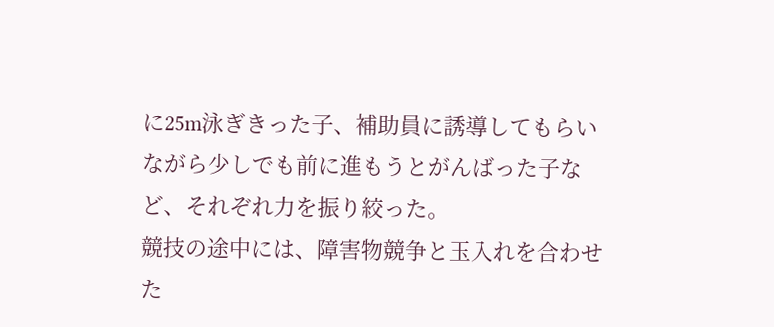に25m泳ぎきった子、補助員に誘導してもらいながら少しでも前に進もうとがんばった子など、それぞれ力を振り絞った。
競技の途中には、障害物競争と玉入れを合わせた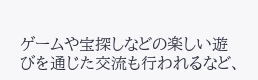ゲームや宝探しなどの楽しい遊びを通じた交流も行われるなど、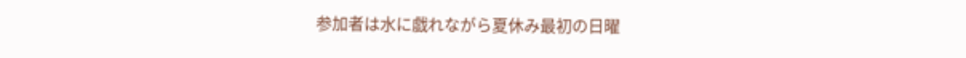参加者は水に戯れながら夏休み最初の日曜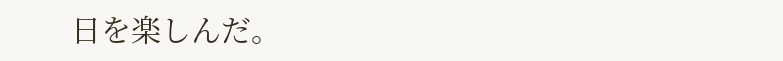日を楽しんだ。